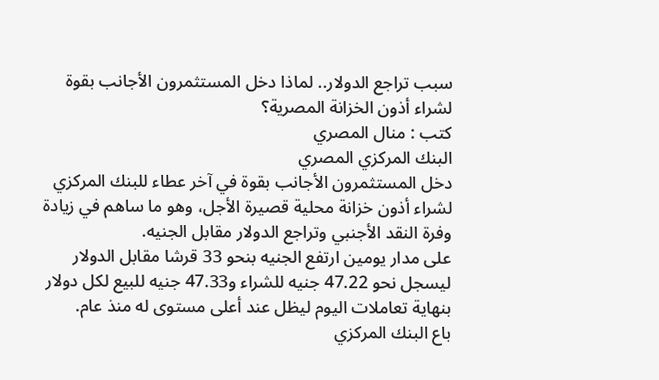سبب تراجع الدولار.. لماذا دخل المستثمرون الأجانب بقوة لشراء أذون الخزانة المصرية؟
كتب : منال المصري
البنك المركزي المصري
دخل المستثمرون الأجانب بقوة في آخر عطاء للبنك المركزي لشراء أذون خزانة محلية قصيرة الأجل، وهو ما ساهم في زيادة وفرة النقد الأجنبي وتراجع الدولار مقابل الجنيه.
على مدار يومين ارتفع الجنيه بنحو 33 قرشا مقابل الدولار ليسجل نحو 47.22 جنيه للشراء و47.33 جنيه للبيع لكل دولار بنهاية تعاملات اليوم ليظل عند أعلى مستوى له منذ عام.
باع البنك المركزي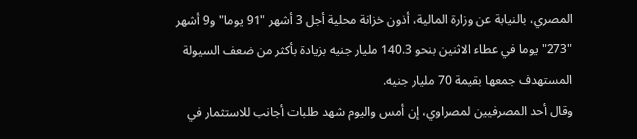المصري، بالنيابة عن وزارة المالية، أذون خزانة محلية أجل 3 أشهر "91 يوما" و9 أشهر "273" يوما في عطاء الاثنين بنحو 140.3 مليار جنيه بزيادة بأكثر من ضعف السيولة المستهدف جمعها بقيمة 70 مليار جنيه.
وقال أحد المصرفيين لمصراوي، إن أمس واليوم شهد طلبات أجانب للاستثمار في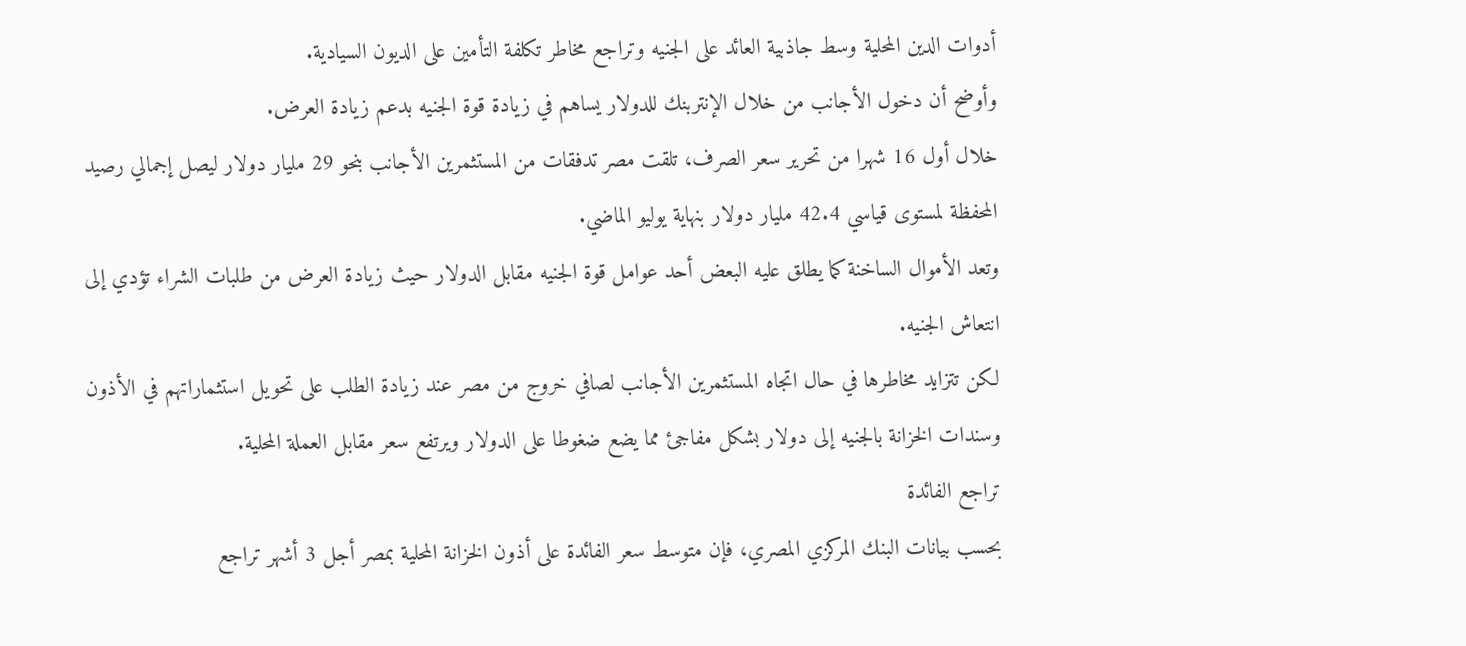أدوات الدين المحلية وسط جاذبية العائد على الجنيه وتراجع مخاطر تكلفة التأمين على الديون السيادية.
وأوضح أن دخول الأجانب من خلال الإنتربنك للدولار يساهم في زيادة قوة الجنيه بدعم زيادة العرض.
خلال أول 16 شهرا من تحرير سعر الصرف، تلقت مصر تدفقات من المستثمرين الأجانب بنحو 29 مليار دولار ليصل إجمالي رصيد المحفظة لمستوى قياسي 42.4 مليار دولار بنهاية يوليو الماضي.
وتعد الأموال الساخنة كما يطلق عليه البعض أحد عوامل قوة الجنيه مقابل الدولار حيث زيادة العرض من طلبات الشراء تؤدي إلى انتعاش الجنيه.
لكن تتزايد مخاطرها في حال اتجاه المستثمرين الأجانب لصافي خروج من مصر عند زيادة الطلب على تحويل استثماراتهم في الأذون وسندات الخزانة بالجنيه إلى دولار بشكل مفاجئ مما يضع ضغوطا على الدولار ويرتفع سعر مقابل العملة المحلية.
تراجع الفائدة
بحسب بيانات البنك المركزي المصري، فإن متوسط سعر الفائدة على أذون الخزانة المحلية بمصر أجل 3 أشهر تراجع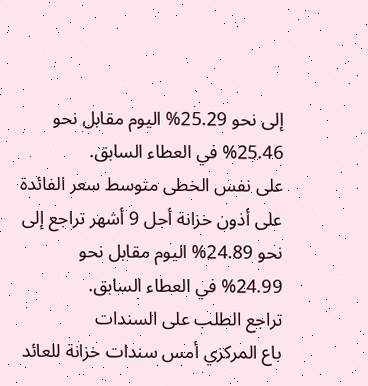إلى نحو 25.29% اليوم مقابل نحو 25.46% في العطاء السابق.
على نفس الخطى متوسط سعر الفائدة على أذون خزانة أجل 9 أشهر تراجع إلى نحو 24.89% اليوم مقابل نحو 24.99% في العطاء السابق.
تراجع الطلب على السندات
باع المركزي أمس سندات خزانة للعائد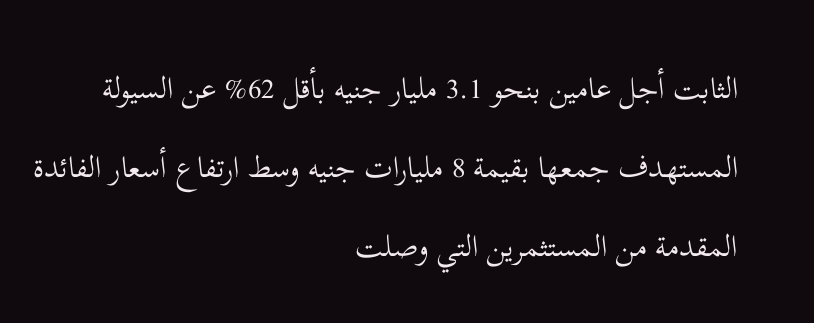الثابت أجل عامين بنحو 3.1 مليار جنيه بأقل 62% عن السيولة المستهدف جمعها بقيمة 8 مليارات جنيه وسط ارتفاع أسعار الفائدة المقدمة من المستثمرين التي وصلت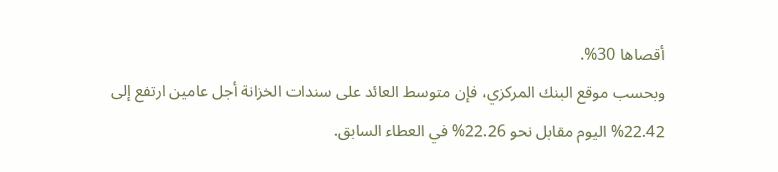أقصاها 30%.
وبحسب موقع البنك المركزي، فإن متوسط العائد على سندات الخزانة أجل عامين ارتفع إلى 22.42% اليوم مقابل نحو 22.26% في العطاء السابق.